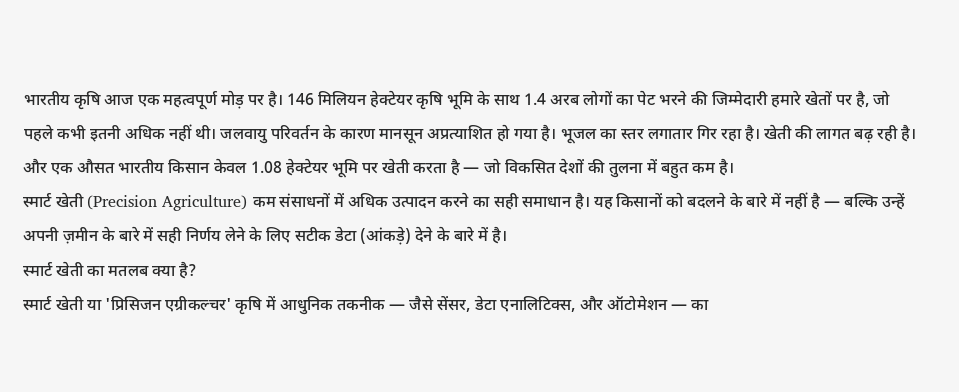भारतीय कृषि आज एक महत्वपूर्ण मोड़ पर है। 146 मिलियन हेक्टेयर कृषि भूमि के साथ 1.4 अरब लोगों का पेट भरने की जिम्मेदारी हमारे खेतों पर है, जो पहले कभी इतनी अधिक नहीं थी। जलवायु परिवर्तन के कारण मानसून अप्रत्याशित हो गया है। भूजल का स्तर लगातार गिर रहा है। खेती की लागत बढ़ रही है। और एक औसत भारतीय किसान केवल 1.08 हेक्टेयर भूमि पर खेती करता है — जो विकसित देशों की तुलना में बहुत कम है।
स्मार्ट खेती (Precision Agriculture) कम संसाधनों में अधिक उत्पादन करने का सही समाधान है। यह किसानों को बदलने के बारे में नहीं है — बल्कि उन्हें अपनी ज़मीन के बारे में सही निर्णय लेने के लिए सटीक डेटा (आंकड़े) देने के बारे में है।
स्मार्ट खेती का मतलब क्या है?
स्मार्ट खेती या 'प्रिसिजन एग्रीकल्चर' कृषि में आधुनिक तकनीक — जैसे सेंसर, डेटा एनालिटिक्स, और ऑटोमेशन — का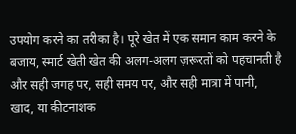उपयोग करने का तरीका है। पूरे खेत में एक समान काम करने के बजाय, स्मार्ट खेती खेत की अलग-अलग ज़रूरतों को पहचानती है और सही जगह पर, सही समय पर, और सही मात्रा में पानी, खाद, या कीटनाशक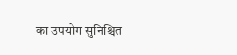का उपयोग सुनिश्चित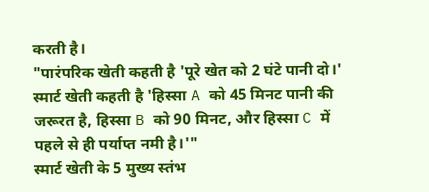करती है।
"पारंपरिक खेती कहती है 'पूरे खेत को 2 घंटे पानी दो।' स्मार्ट खेती कहती है 'हिस्सा A को 45 मिनट पानी की जरूरत है, हिस्सा B को 90 मिनट, और हिस्सा C में पहले से ही पर्याप्त नमी है।'"
स्मार्ट खेती के 5 मुख्य स्तंभ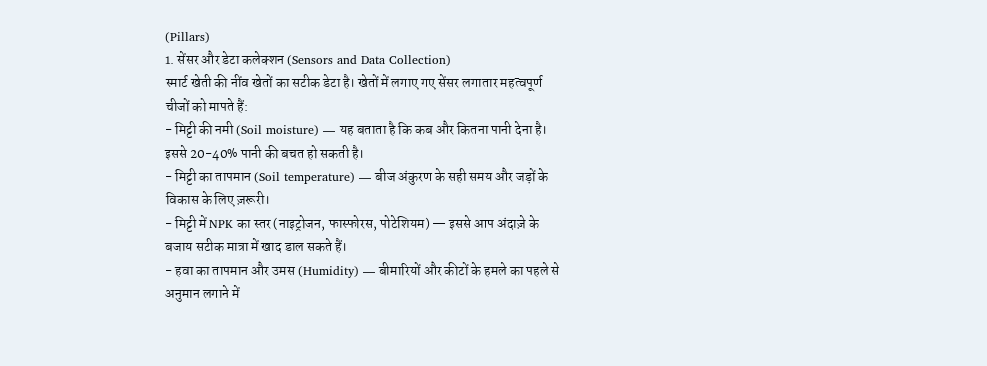(Pillars)
1. सेंसर और डेटा कलेक्शन (Sensors and Data Collection)
स्मार्ट खेती की नींव खेतों का सटीक डेटा है। खेतों में लगाए गए सेंसर लगातार महत्वपूर्ण चीजों को मापते हैं:
- मिट्टी की नमी (Soil moisture) — यह बताता है कि कब और कितना पानी देना है। इससे 20-40% पानी की बचत हो सकती है।
- मिट्टी का तापमान (Soil temperature) — बीज अंकुरण के सही समय और जड़ों के विकास के लिए ज़रूरी।
- मिट्टी में NPK का स्तर (नाइट्रोजन, फास्फोरस, पोटेशियम) — इससे आप अंदाज़े के बजाय सटीक मात्रा में खाद डाल सकते हैं।
- हवा का तापमान और उमस (Humidity) — बीमारियों और कीटों के हमले का पहले से अनुमान लगाने में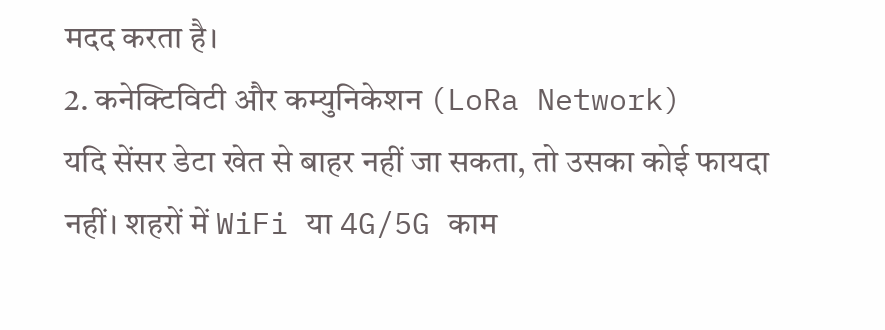मदद करता है।
2. कनेक्टिविटी और कम्युनिकेशन (LoRa Network)
यदि सेंसर डेटा खेत से बाहर नहीं जा सकता, तो उसका कोई फायदा नहीं। शहरों में WiFi या 4G/5G काम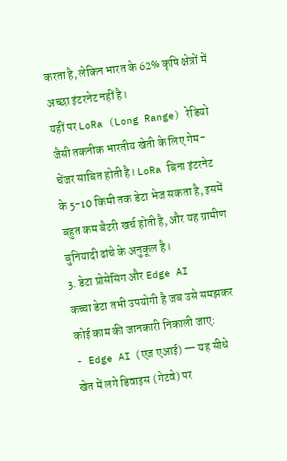करता है, लेकिन भारत के 62% कृषि क्षेत्रों में अच्छा इंटरनेट नहीं है।
यहीं पर LoRa (Long Range) रेडियो जैसी तकनीक भारतीय खेती के लिए गेम-चेंजर साबित होती है। LoRa बिना इंटरनेट के 5-10 किमी तक डेटा भेज सकता है, इसमें बहुत कम बैटरी खर्च होती है, और यह ग्रामीण बुनियादी ढांचे के अनुकूल है।
3. डेटा प्रोसेसिंग और Edge AI
कच्चा डेटा तभी उपयोगी है जब उसे समझकर कोई काम की जानकारी निकाली जाए:
- Edge AI (एज एआई) — यह सीधे खेत में लगे डिवाइस (गेटवे) पर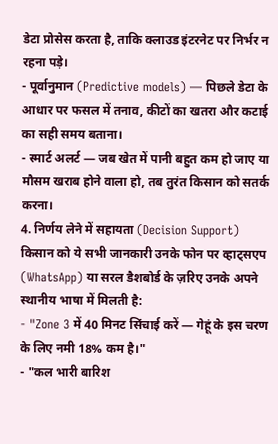डेटा प्रोसेस करता है, ताकि क्लाउड इंटरनेट पर निर्भर न रहना पड़े।
- पूर्वानुमान (Predictive models) — पिछले डेटा के आधार पर फसल में तनाव, कीटों का खतरा और कटाई का सही समय बताना।
- स्मार्ट अलर्ट — जब खेत में पानी बहुत कम हो जाए या मौसम खराब होने वाला हो, तब तुरंत किसान को सतर्क करना।
4. निर्णय लेने में सहायता (Decision Support)
किसान को ये सभी जानकारी उनके फोन पर व्हाट्सएप (WhatsApp) या सरल डैशबोर्ड के ज़रिए उनके अपने स्थानीय भाषा में मिलती है:
- "Zone 3 में 40 मिनट सिंचाई करें — गेहूं के इस चरण के लिए नमी 18% कम है।"
- "कल भारी बारिश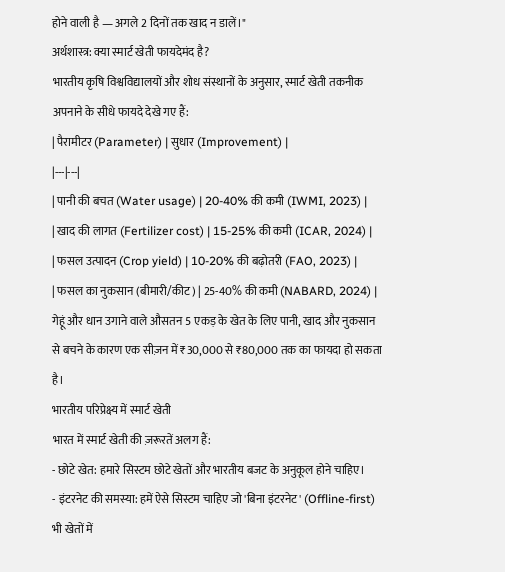होने वाली है — अगले 2 दिनों तक खाद न डालें।"
अर्थशास्त्र: क्या स्मार्ट खेती फायदेमंद है?
भारतीय कृषि विश्वविद्यालयों और शोध संस्थानों के अनुसार, स्मार्ट खेती तकनीक अपनाने के सीधे फायदे देखे गए हैं:
| पैरामीटर (Parameter) | सुधार (Improvement) |
|---|---|
| पानी की बचत (Water usage) | 20-40% की कमी (IWMI, 2023) |
| खाद की लागत (Fertilizer cost) | 15-25% की कमी (ICAR, 2024) |
| फसल उत्पादन (Crop yield) | 10-20% की बढ़ोतरी (FAO, 2023) |
| फसल का नुकसान (बीमारी/कीट) | 25-40% की कमी (NABARD, 2024) |
गेहूं और धान उगाने वाले औसतन 5 एकड़ के खेत के लिए पानी, खाद और नुकसान से बचने के कारण एक सीज़न में ₹30,000 से ₹80,000 तक का फायदा हो सकता है।
भारतीय परिप्रेक्ष्य में स्मार्ट खेती
भारत में स्मार्ट खेती की ज़रूरतें अलग हैं:
- छोटे खेत: हमारे सिस्टम छोटे खेतों और भारतीय बजट के अनुकूल होने चाहिए।
- इंटरनेट की समस्या: हमें ऐसे सिस्टम चाहिए जो 'बिना इंटरनेट' (Offline-first) भी खेतों में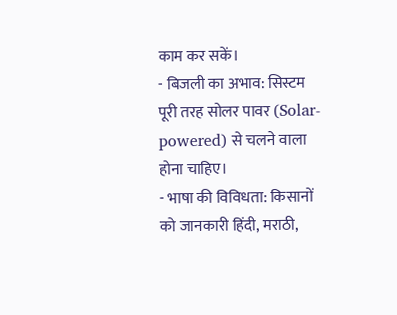काम कर सकें।
- बिजली का अभाव: सिस्टम पूरी तरह सोलर पावर (Solar-powered) से चलने वाला होना चाहिए।
- भाषा की विविधता: किसानों को जानकारी हिंदी, मराठी,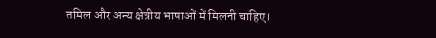तमिल और अन्य क्षेत्रीय भाषाओं में मिलनी चाहिए।